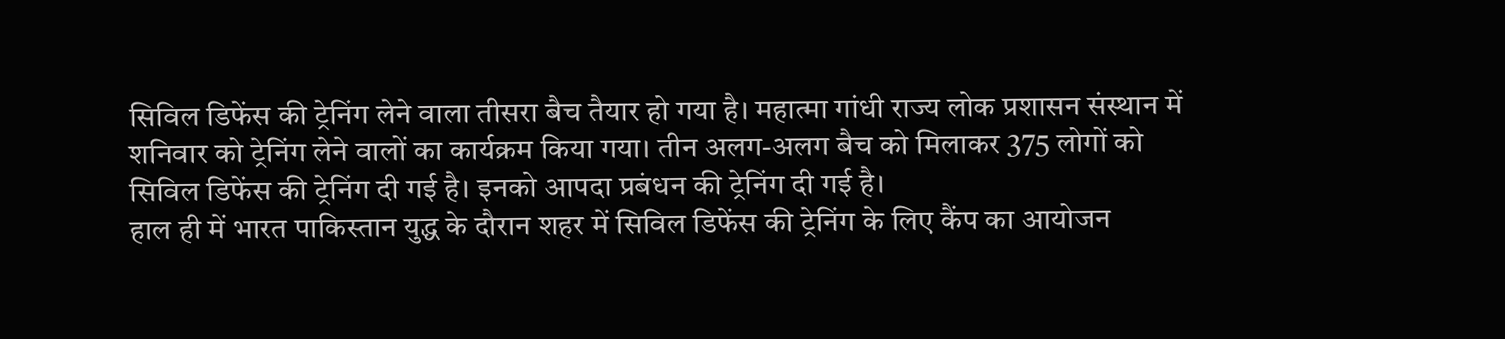सिविल डिफेंस की ट्रेनिंग लेने वाला तीसरा बैच तैयार हो गया है। महात्मा गांधी राज्य लोक प्रशासन संस्थान में शनिवार को ट्रेनिंग लेने वालों का कार्यक्रम किया गया। तीन अलग-अलग बैच को मिलाकर 375 लोगों को सिविल डिफेंस की ट्रेनिंग दी गई है। इनको आपदा प्रबंधन की ट्रेनिंग दी गई है।
हाल ही में भारत पाकिस्तान युद्ध के दौरान शहर में सिविल डिफेंस की ट्रेनिंग के लिए कैंप का आयोजन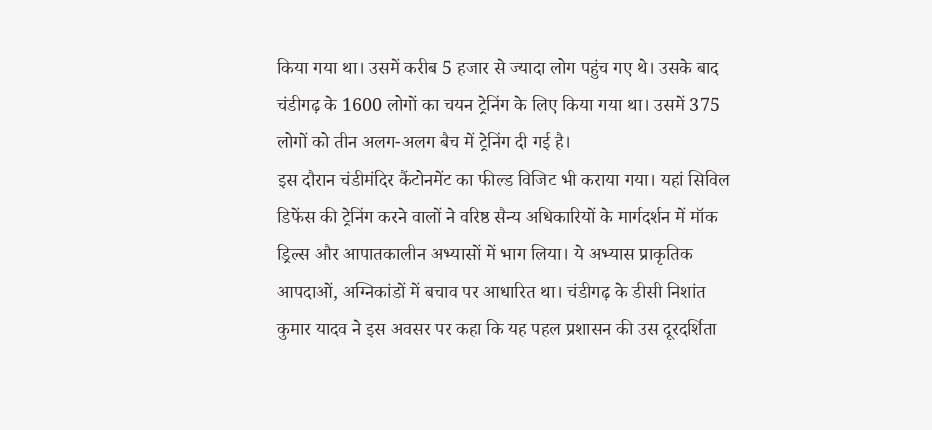किया गया था। उसमें करीब 5 हजार से ज्यादा लोग पहुंच गए थे। उसके बाद चंडीगढ़ के 1600 लोगों का चयन ट्रेनिंग के लिए किया गया था। उसमें 375 लोगों को तीन अलग-अलग बैच में ट्रेनिंग दी गई है।
इस दौरान चंडीमंदिर कैंटोनमेंट का फील्ड विजिट भी कराया गया। यहां सिविल डिफेंस की ट्रेनिंग करने वालों ने वरिष्ठ सैन्य अधिकारियों के मार्गदर्शन में मॉक ड्रिल्स और आपातकालीन अभ्यासों में भाग लिया। ये अभ्यास प्राकृतिक आपदाओं, अग्निकांडों में बचाव पर आधारित था। चंडीगढ़ के डीसी निशांत कुमार यादव ने इस अवसर पर कहा कि यह पहल प्रशासन की उस दूरदर्शिता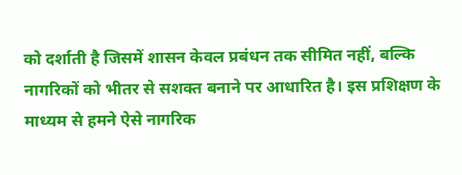को दर्शाती है जिसमें शासन केवल प्रबंधन तक सीमित नहीं, बल्कि नागरिकों को भीतर से सशक्त बनाने पर आधारित है। इस प्रशिक्षण के माध्यम से हमने ऐसे नागरिक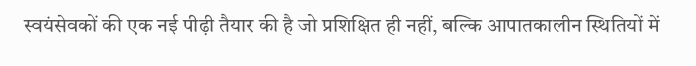स्वयंसेवकों की एक नई पीढ़ी तैयार की है जो प्रशिक्षित ही नहीं, बल्कि आपातकालीन स्थितियों में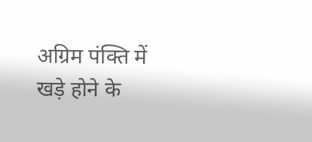अग्रिम पंक्ति में खड़े होने के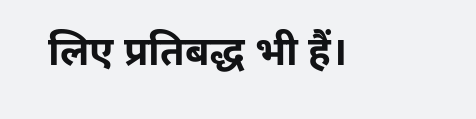लिए प्रतिबद्ध भी हैं।